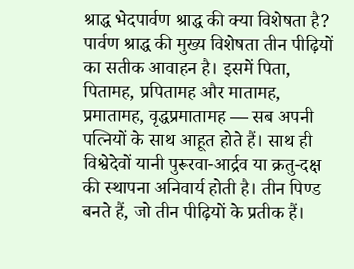श्राद्ध भेदपार्वण श्राद्ध की क्या विशेषता है?
पार्वण श्राद्ध की मुख्य विशेषता तीन पीढ़ियों का सतीक आवाहन है। इसमें पिता, पितामह, प्रपितामह और मातामह, प्रमातामह, वृद्धप्रमातामह — सब अपनी पत्नियों के साथ आहूत होते हैं। साथ ही विश्वेदेवों यानी पुरूरवा-आर्द्रव या क्रतु-दक्ष की स्थापना अनिवार्य होती है। तीन पिण्ड बनते हैं, जो तीन पीढ़ियों के प्रतीक हैं।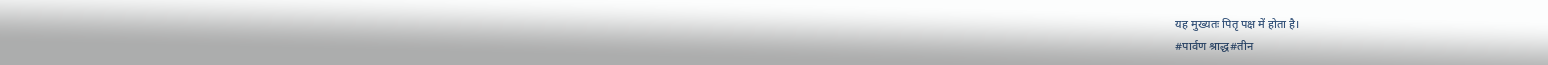यह मुख्यतः पितृ पक्ष में होता है।
#पार्वण श्राद्ध#तीन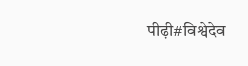पीढ़ी#विश्वेदेव